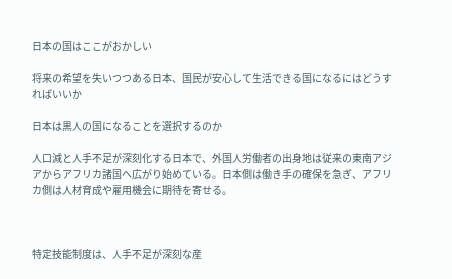日本の国はここがおかしい

将来の希望を失いつつある日本、国民が安心して生活できる国になるにはどうすればいいか

日本は黒人の国になることを選択するのか

人口減と人手不足が深刻化する日本で、外国人労働者の出身地は従来の東南アジアからアフリカ諸国へ広がり始めている。日本側は働き手の確保を急ぎ、アフリカ側は人材育成や雇用機会に期待を寄せる。



特定技能制度は、人手不足が深刻な産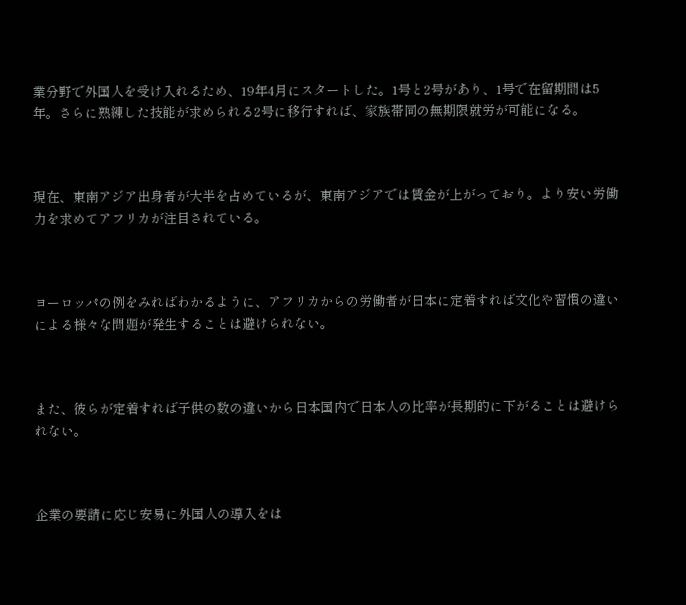業分野で外国人を受け入れるため、19年4月にスタートした。1号と2号があり、1号で在留期間は5年。さらに熟練した技能が求められる2号に移行すれば、家族帯同の無期限就労が可能になる。



現在、東南アジア出身者が大半を占めているが、東南アジアでは賃金が上がっており。より安い労働力を求めてアフリカが注目されている。



ヨーロッパの例をみればわかるように、アフリカからの労働者が日本に定着すれば文化や習慣の違いによる様々な問題が発生することは避けられない。



また、彼らが定着すれば子供の数の違いから日本国内で日本人の比率が長期的に下がることは避けられない。



企業の要請に応じ安易に外国人の導入をは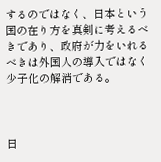するのではなく、日本という国の在り方を真剣に考えるべきであり、政府が力をいれるべきは外国人の導入ではなく少子化の解消である。



日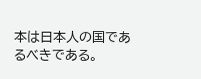本は日本人の国であるべきである。